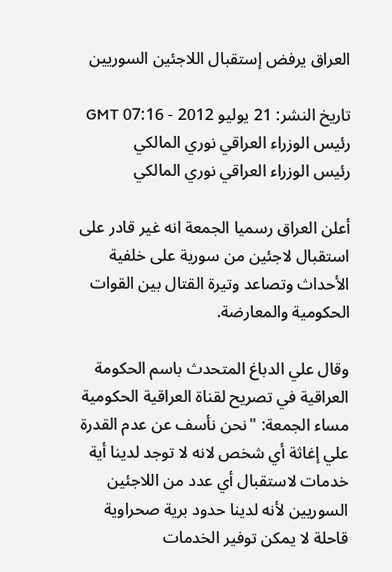العراق يرفض إستقبال اللاجئين السوريين

تاريخ النشر: 21 يوليو 2012 - 07:16 GMT
رئيس الوزراء العراقي نوري المالكي
رئيس الوزراء العراقي نوري المالكي

أعلن العراق رسميا الجمعة انه غير قادر على استقبال لاجئين من سورية على خلفية الأحداث وتصاعد وتيرة القتال بين القوات الحكومية والمعارضة.

وقال علي الدباغ المتحدث باسم الحكومة العراقية في تصريح لقناة العراقية الحكومية مساء الجمعة: "نحن نأسف عن عدم القدرة علي إغاثة أي شخص لانه لا توجد لدينا أية خدمات لاستقبال أي عدد من اللاجئين السوريين لأنه لدينا حدود برية صحراوية قاحلة لا يمكن توفير الخدمات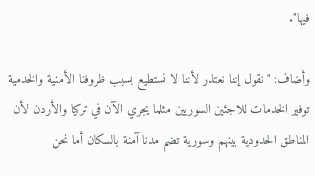فيها".

وأضاف: "نقول إننا نعتذر لأننا لا نستطيع بسبب ظروفنا الأمنية والخدمية توفير الخدمات للاجئين السوريين مثلما يجري الآن في تركيا والأردن لأن المناطق الحدودية بينهم وسورية تضم مدنا آمنة بالسكان أما نحن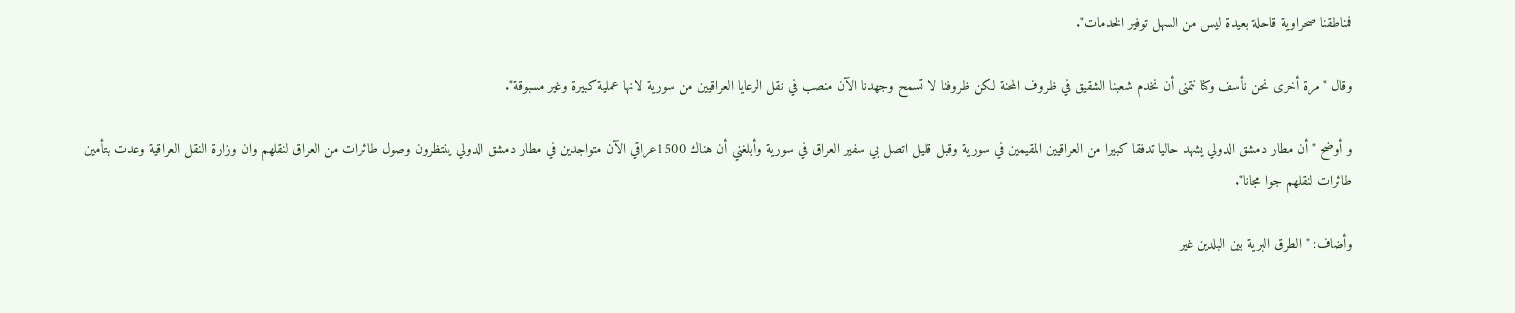فمناطقنا صحراوية قاحلة بعيدة ليس من السهل توفير الخدمات".

وقال "مرة أخرى نحن نأسف وكنا نتمنى أن نخدم شعبنا الشقيق في ظروف المحنة لكن ظروفنا لا تسمح وجهدنا الآن منصب في نقل الرعايا العراقيين من سورية لانها عملية كبيرة وغير مسبوقة".

و أوضح "أن مطار دمشق الدولي يشهد حاليا تدفقا كبيرا من العراقيين المقيمين في سورية وقبل قليل اتصل بي سفير العراق في سورية وأبلغني أن هناك 1500عراقي الآن متواجدين في مطار دمشق الدولي ينتظرون وصول طائرات من العراق لنقلهم وان وزارة النقل العراقية وعدت بتأمين طائرات لنقلهم جوا مجانا".

وأضاف: "الطرق البرية بين البلدين غير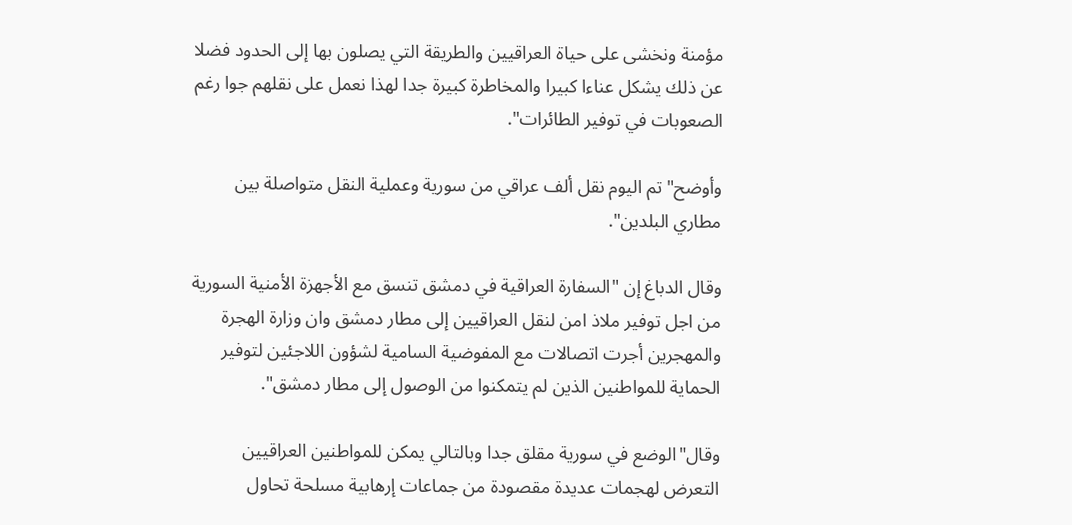مؤمنة ونخشى على حياة العراقيين والطريقة التي يصلون بها إلى الحدود فضلا عن ذلك يشكل عناءا كبيرا والمخاطرة كبيرة جدا لهذا نعمل على نقلهم جوا رغم الصعوبات في توفير الطائرات".

وأوضح" تم اليوم نقل ألف عراقي من سورية وعملية النقل متواصلة بين مطاري البلدين".

وقال الدباغ إن "السفارة العراقية في دمشق تنسق مع الأجهزة الأمنية السورية من اجل توفير ملاذ امن لنقل العراقيين إلى مطار دمشق وان وزارة الهجرة والمهجرين أجرت اتصالات مع المفوضية السامية لشؤون اللاجئين لتوفير الحماية للمواطنين الذين لم يتمكنوا من الوصول إلى مطار دمشق".

وقال"الوضع في سورية مقلق جدا وبالتالي يمكن للمواطنين العراقيين التعرض لهجمات عديدة مقصودة من جماعات إرهابية مسلحة تحاول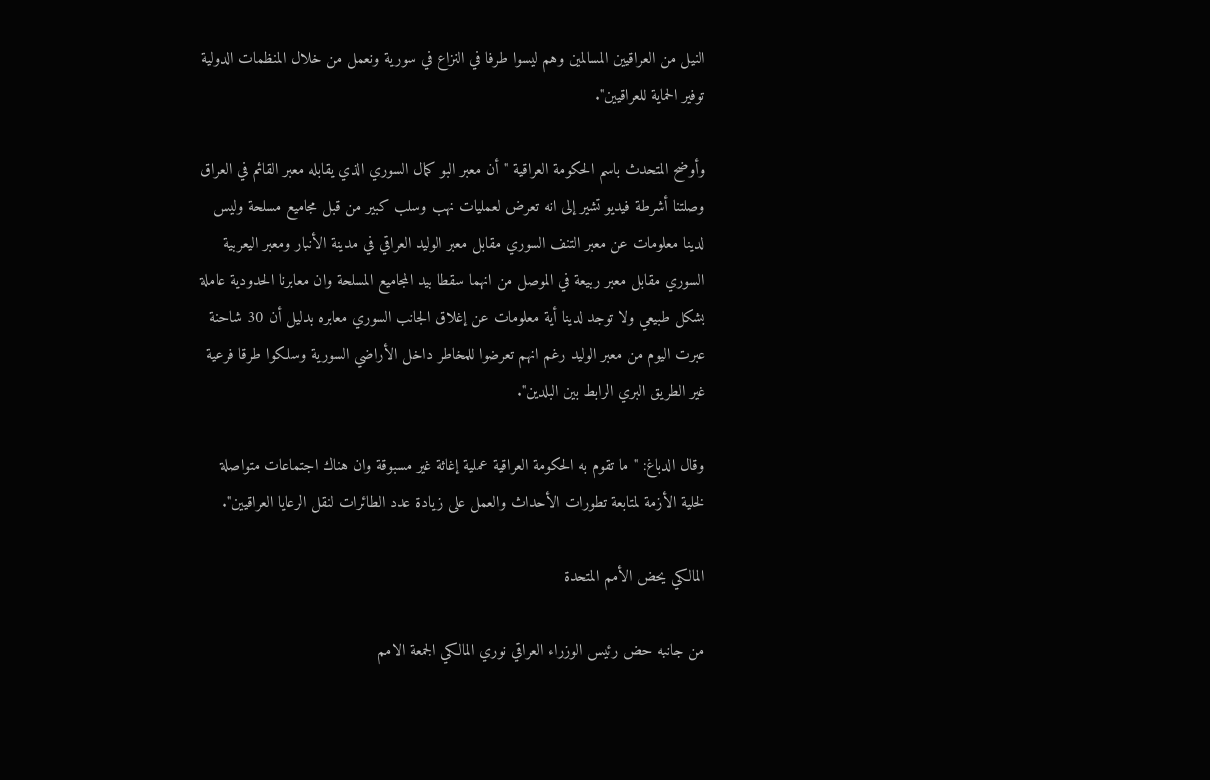النيل من العراقيين المسالمين وهم ليسوا طرفا في النزاع في سورية ونعمل من خلال المنظمات الدولية توفير الحماية للعراقيين".

وأوضح المتحدث باسم الحكومة العراقية "أن معبر البو كمال السوري الذي يقابله معبر القائم في العراق وصلتنا أشرطة فيديو تشير إلى انه تعرض لعمليات نهب وسلب كبير من قبل مجاميع مسلحة وليس لدينا معلومات عن معبر التنف السوري مقابل معبر الوليد العراقي في مدينة الأنبار ومعبر اليعربية السوري مقابل معبر ربيعة في الموصل من انهما سقطا بيد المجاميع المسلحة وان معابرنا الحدودية عاملة بشكل طبيعي ولا توجد لدينا أية معلومات عن إغلاق الجانب السوري معابره بدليل أن 30 شاحنة عبرت اليوم من معبر الوليد رغم انهم تعرضوا للمخاطر داخل الأراضي السورية وسلكوا طرقا فرعية غير الطريق البري الرابط بين البلدين".

وقال الدباغ: "ما تقوم به الحكومة العراقية عملية إغاثة غير مسبوقة وان هناك اجتماعات متواصلة لخلية الأزمة لمتابعة تطورات الأحداث والعمل على زيادة عدد الطائرات لنقل الرعايا العراقيين".

المالكي يحض الأمم المتحدة

من جانبه حض رئيس الوزراء العراقي نوري المالكي الجمعة الامم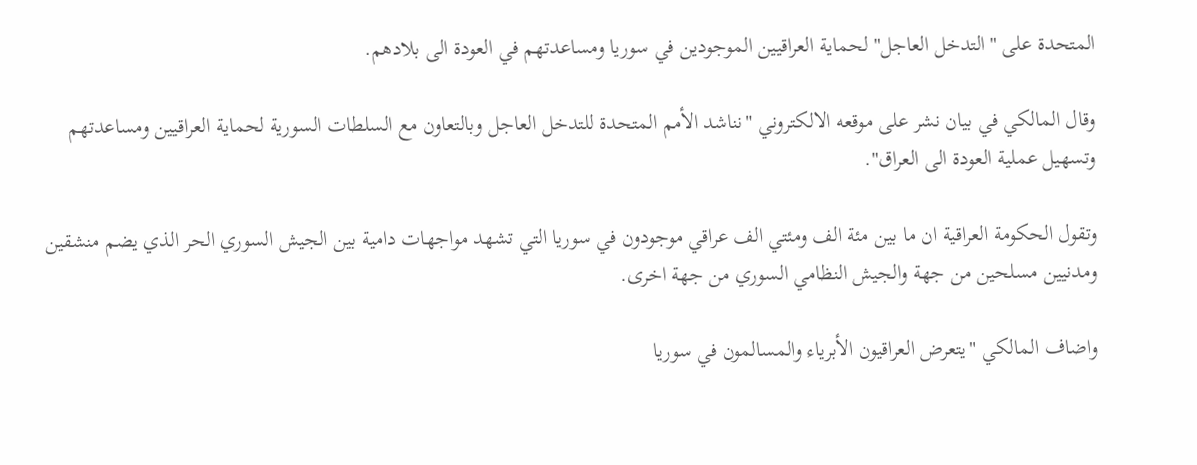المتحدة على "التدخل العاجل" لحماية العراقيين الموجودين في سوريا ومساعدتهم في العودة الى بلادهم.

وقال المالكي في بيان نشر على موقعه الالكتروني "نناشد الأمم المتحدة للتدخل العاجل وبالتعاون مع السلطات السورية لحماية العراقيين ومساعدتهم وتسهيل عملية العودة الى العراق".

وتقول الحكومة العراقية ان ما بين مئة الف ومئتي الف عراقي موجودون في سوريا التي تشهد مواجهات دامية بين الجيش السوري الحر الذي يضم منشقين ومدنيين مسلحين من جهة والجيش النظامي السوري من جهة اخرى.

واضاف المالكي "يتعرض العراقيون الأبرياء والمسالمون في سوريا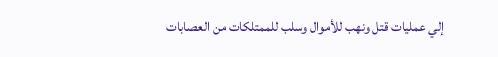إلي عمليات قتل ونهب للأموال وسلب للممتلكات من العصابات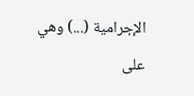الإجرامية (...) وهي على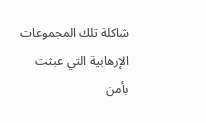شاکلة تلك المجموعات الإرهابية التي عبثت بأمن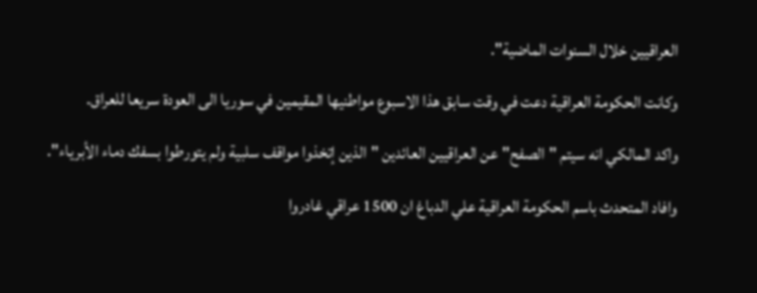العراقيين خلال السنوات الماضية".

وكانت الحكومة العراقية دعت في وقت سابق هذا الاسبوع مواطنيها المقيمين في سوريا الى العودة سريعا للعراق.

واكد المالكي انه سيتم "الصفح" عن العراقيين العائدين "الذين إتخذوا مواقف سلبية ولم يتورطوا بسفك دماء الأبرياء".

وافاد المتحدث باسم الحكومة العراقية علي الدباغ ان 1500 عراقي غادروا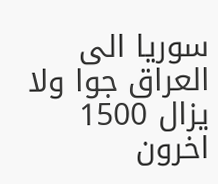سوريا الى العراق جوا ولا يزال 1500 اخرون